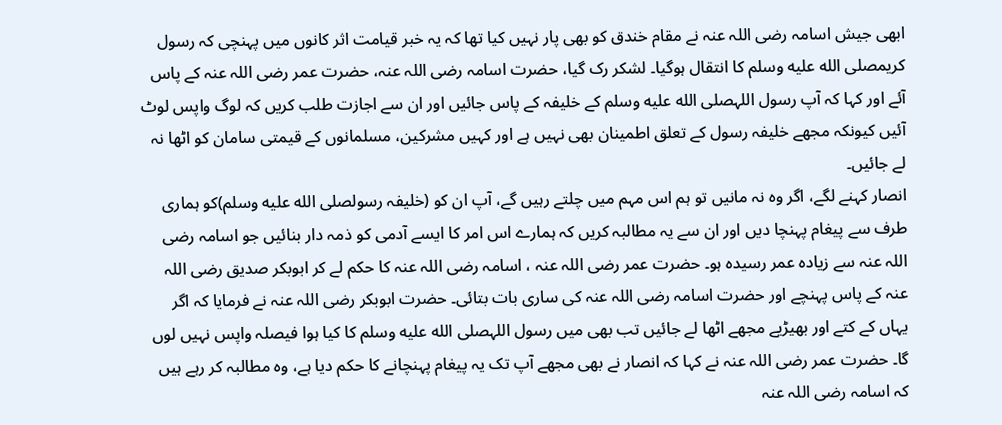ابھی جیش اسامہ رضی اللہ عنہ نے مقام خندق کو بھی پار نہیں کیا تھا کہ یہ خبر قیامت اثر کانوں میں پہنچی کہ رسول کریمصلى الله عليه وسلم کا انتقال ہوگیا۔ لشکر رک گیا، حضرت اسامہ رضی اللہ عنہ، حضرت عمر رضی اللہ عنہ کے پاس آئے اور کہا کہ آپ رسول اللہصلى الله عليه وسلم کے خلیفہ کے پاس جائیں اور ان سے اجازت طلب کریں کہ لوگ واپس لوٹ آئیں کیونکہ مجھے خلیفہ رسول کے تعلق اطمینان بھی نہیں ہے اور کہیں مشرکین، مسلمانوں کے قیمتی سامان کو اٹھا نہ لے جائیں۔
انصار کہنے لگے، اگر وہ نہ مانیں تو ہم اس مہم میں چلتے رہیں گے، آپ ان کو (خلیفہ رسولصلى الله عليه وسلم)کو ہماری طرف سے پیغام پہنچا دیں اور ان سے یہ مطالبہ کریں کہ ہمارے اس امر کا ایسے آدمی کو ذمہ دار بنائیں جو اسامہ رضی اللہ عنہ سے زیادہ عمر رسیدہ ہو۔ حضرت عمر رضی اللہ عنہ ، اسامہ رضی اللہ عنہ کا حکم لے کر ابوبکر صدیق رضی اللہ عنہ کے پاس پہنچے اور حضرت اسامہ رضی اللہ عنہ کی ساری بات بتائی۔ حضرت ابوبکر رضی اللہ عنہ نے فرمایا کہ اگر یہاں کے کتے اور بھیڑیے مجھے اٹھا لے جائیں تب بھی میں رسول اللہصلى الله عليه وسلم کا کیا ہوا فیصلہ واپس نہیں لوں گا۔ حضرت عمر رضی اللہ عنہ نے کہا کہ انصار نے بھی مجھے آپ تک یہ پیغام پہنچانے کا حکم دیا ہے، وہ مطالبہ کر رہے ہیں کہ اسامہ رضی اللہ عنہ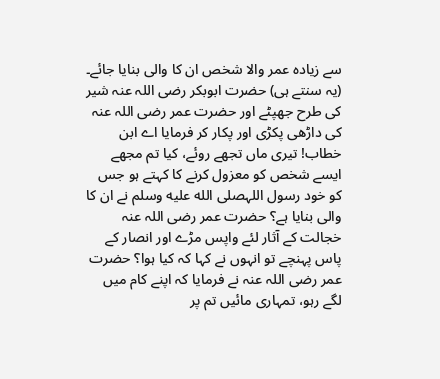سے زیادہ عمر والا شخص ان کا والی بنایا جائے۔ (یہ سنتے ہی) حضرت ابوبکر رضی اللہ عنہ شیر کی طرح جھپٹے اور حضرت عمر رضی اللہ عنہ کی داڑھی پکڑی اور پکار کر فرمایا اے ابن خطاب! تیری ماں تجھے روئے، کیا تم مجھے ایسے شخص کو معزول کرنے کا کہتے ہو جس کو خود رسول اللہصلى الله عليه وسلم نے ان کا والی بنایا ہے؟ حضرت عمر رضی اللہ عنہ خجالت کے آثار لئے واپس مڑے اور انصار کے پاس پہنچے تو انہوں نے کہا کہ کیا ہوا؟ حضرت عمر رضی اللہ عنہ نے فرمایا کہ اپنے کام میں لگے رہو، تمہاری مائیں تم پر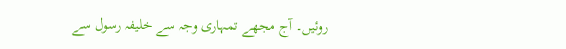روئیں۔ آج مجھے تمہاری وجہ سے خلیفہ رسول سے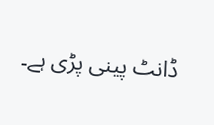ڈانٹ پینی پڑی ہے۔